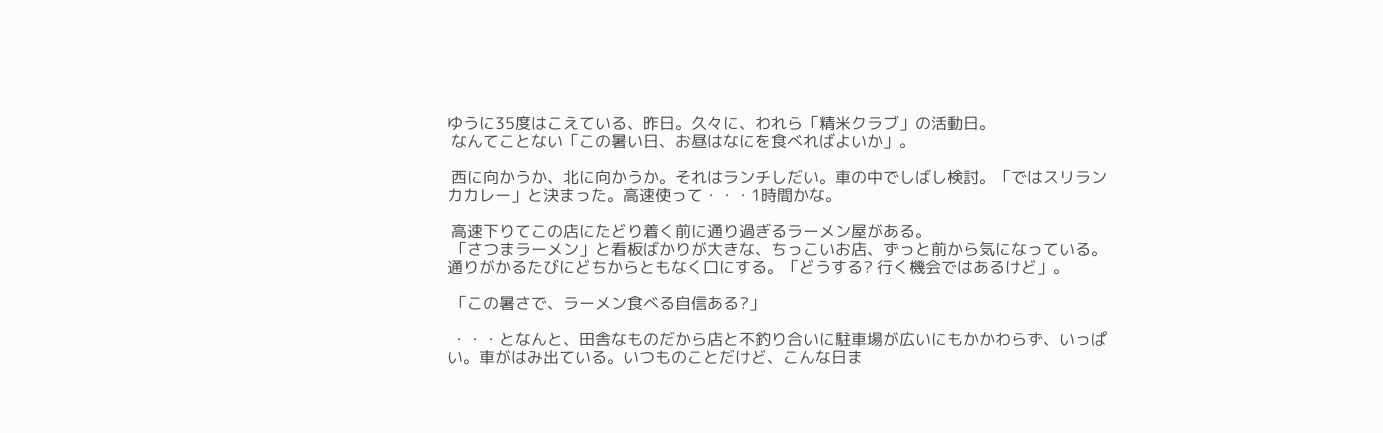ゆうに35度はこえている、昨日。久々に、われら「精米クラブ」の活動日。
 なんてことない「この暑い日、お昼はなにを食べればよいか」。

 西に向かうか、北に向かうか。それはランチしだい。車の中でしばし検討。「ではスリランカカレー」と決まった。高速使って・・・1時間かな。

 高速下りてこの店にたどり着く前に通り過ぎるラーメン屋がある。
 「さつまラーメン」と看板ばかりが大きな、ちっこいお店、ずっと前から気になっている。通りがかるたびにどちからともなく口にする。「どうする? 行く機会ではあるけど」。

 「この暑さで、ラーメン食べる自信ある?」

 ・・・となんと、田舎なものだから店と不釣り合いに駐車場が広いにもかかわらず、いっぱい。車がはみ出ている。いつものことだけど、こんな日ま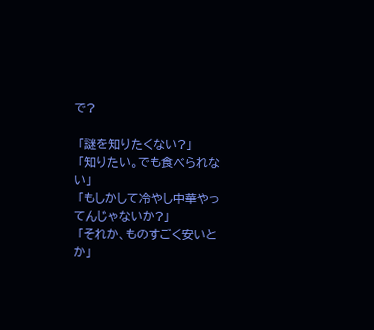で?

 「謎を知りたくない?」
 「知りたい。でも食べられない」
 「もしかして冷やし中華やってんじゃないか?」
 「それか、ものすごく安いとか」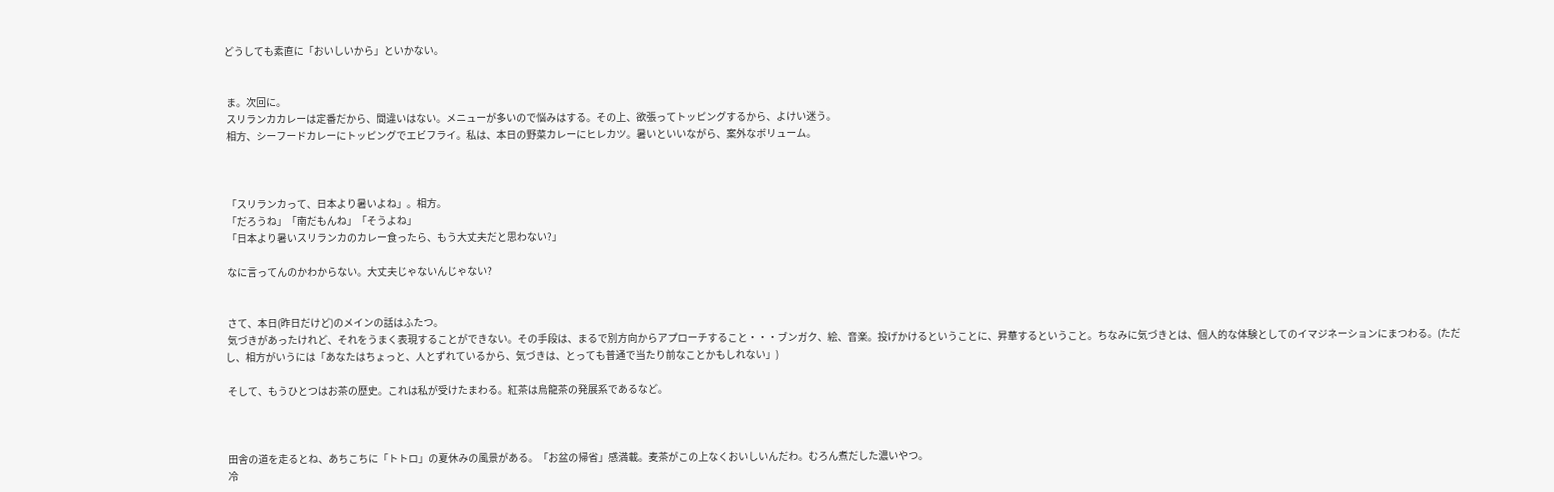どうしても素直に「おいしいから」といかない。


 ま。次回に。
 スリランカカレーは定番だから、間違いはない。メニューが多いので悩みはする。その上、欲張ってトッピングするから、よけい迷う。
 相方、シーフードカレーにトッピングでエビフライ。私は、本日の野菜カレーにヒレカツ。暑いといいながら、案外なボリューム。



 「スリランカって、日本より暑いよね」。相方。
 「だろうね」「南だもんね」「そうよね」
 「日本より暑いスリランカのカレー食ったら、もう大丈夫だと思わない?」

 なに言ってんのかわからない。大丈夫じゃないんじゃない?


 さて、本日(昨日だけど)のメインの話はふたつ。
 気づきがあったけれど、それをうまく表現することができない。その手段は、まるで別方向からアプローチすること・・・ブンガク、絵、音楽。投げかけるということに、昇華するということ。ちなみに気づきとは、個人的な体験としてのイマジネーションにまつわる。(ただし、相方がいうには「あなたはちょっと、人とずれているから、気づきは、とっても普通で当たり前なことかもしれない」)

 そして、もうひとつはお茶の歴史。これは私が受けたまわる。紅茶は烏龍茶の発展系であるなど。



 田舎の道を走るとね、あちこちに「トトロ」の夏休みの風景がある。「お盆の帰省」感満載。麦茶がこの上なくおいしいんだわ。むろん煮だした濃いやつ。
 冷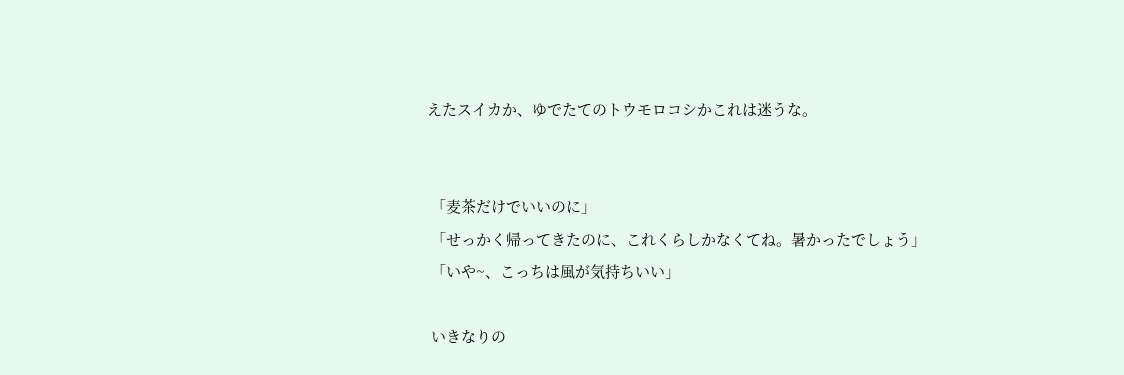えたスイカか、ゆでたてのトウモロコシかこれは迷うな。


 「麦茶だけでいいのに」
 「せっかく帰ってきたのに、これくらしかなくてね。暑かったでしょう」
 「いや~、こっちは風が気持ちいい」

 いきなりの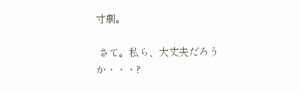寸劇。

 さて。私ら、大丈夫だろうか・・・?